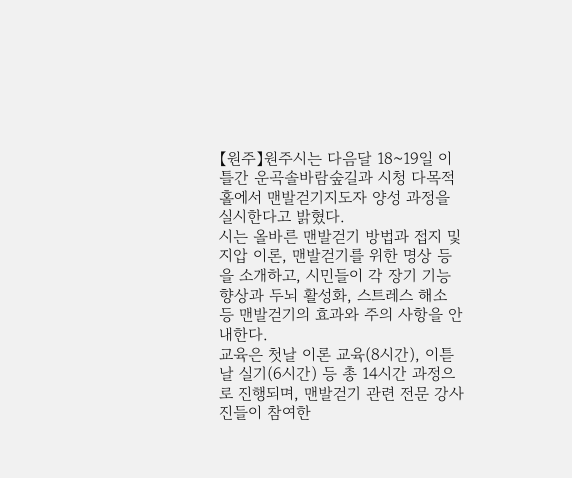【원주】원주시는 다음달 18~19일 이틀간 운곡솔바람숲길과 시청 다목적홀에서 맨발걷기지도자 양성 과정을 실시한다고 밝혔다.
시는 올바른 맨발걷기 방법과 접지 및 지압 이론, 맨발걷기를 위한 명상 등을 소개하고, 시민들이 각 장기 기능 향상과 두뇌 활성화, 스트레스 해소 등 맨발걷기의 효과와 주의 사항을 안내한다.
교육은 첫날 이론 교육(8시간), 이튿날 실기(6시간) 등 총 14시간 과정으로 진행되며, 맨발걷기 관련 전문 강사진들이 참여한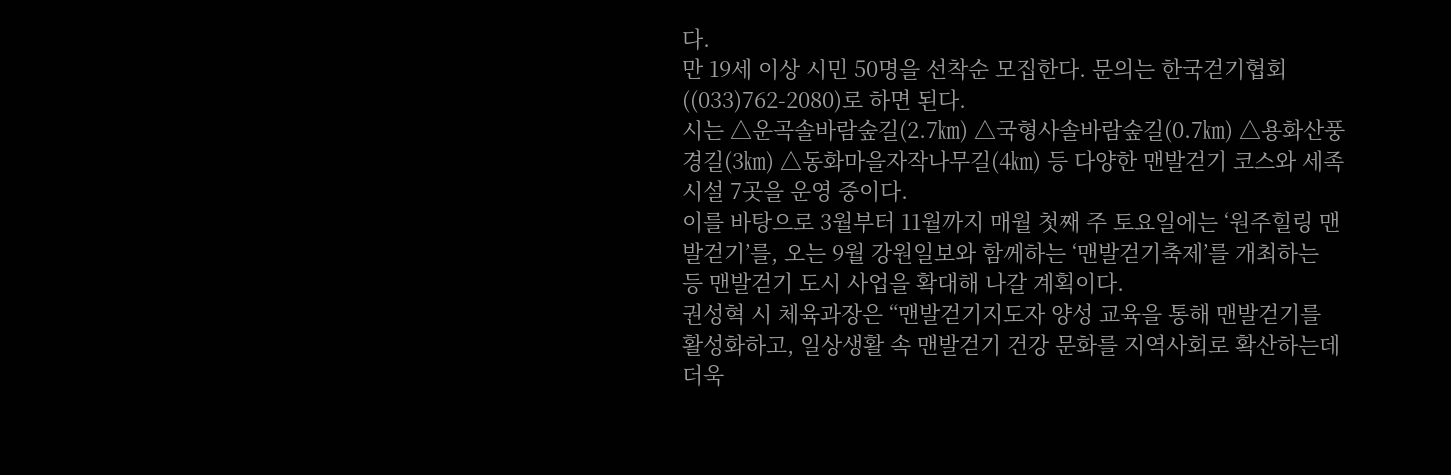다.
만 19세 이상 시민 50명을 선착순 모집한다. 문의는 한국걷기협회((033)762-2080)로 하면 된다.
시는 △운곡솔바람숲길(2.7㎞) △국형사솔바람숲길(0.7㎞) △용화산풍경길(3㎞) △동화마을자작나무길(4㎞) 등 다양한 맨발걷기 코스와 세족시설 7곳을 운영 중이다.
이를 바탕으로 3월부터 11월까지 매월 첫째 주 토요일에는 ‘원주힐링 맨발걷기’를, 오는 9월 강원일보와 함께하는 ‘맨발걷기축제’를 개최하는 등 맨발걷기 도시 사업을 확대해 나갈 계획이다.
권성혁 시 체육과장은 “맨발걷기지도자 양성 교육을 통해 맨발걷기를 활성화하고, 일상생활 속 맨발걷기 건강 문화를 지역사회로 확산하는데 더욱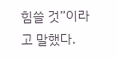힘쓸 것”이라고 말했다.